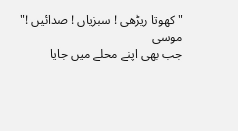" کھوتا ریڑھی ! سبزیاں ! صدائیں !"
موسی
جب بھی اپنے محلے میں جایا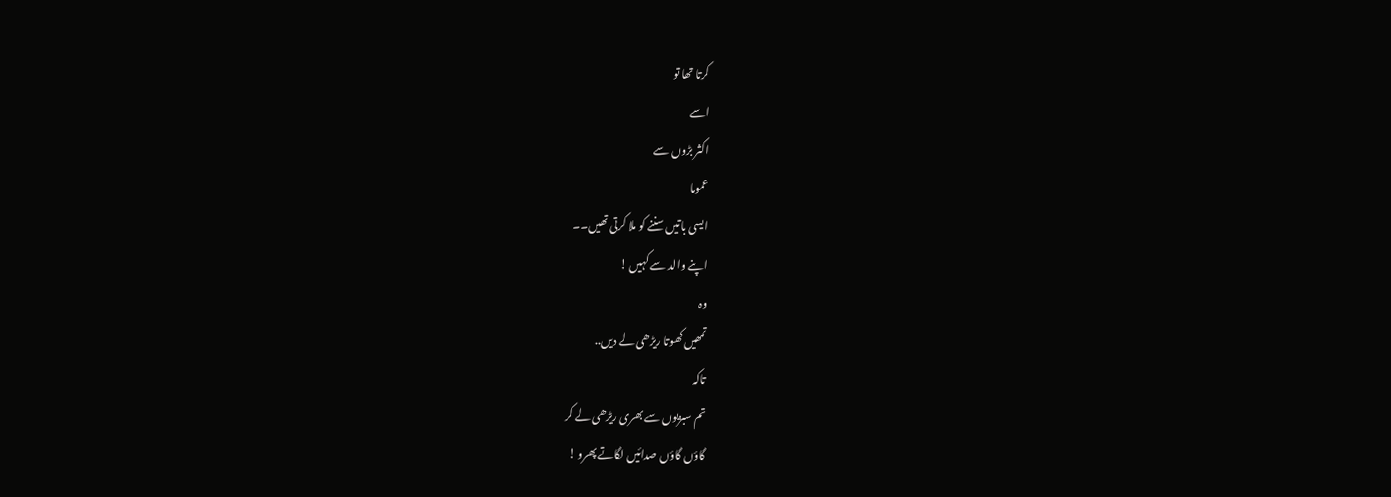کرتا تھا تو
اسے
اکثر بڑوں سے
عموما
ایسی باتیں سننے کو ملا کرتی تھیں۔۔
اپنے والد سے کہیں !
وہ
تمھیں کھوتا ریڑھی لے دیں..
تاکہ
تم سبزیوں سے بھری ریڑھی لے کر
گاؤں گاؤں صدائیں لگاتے پھرو !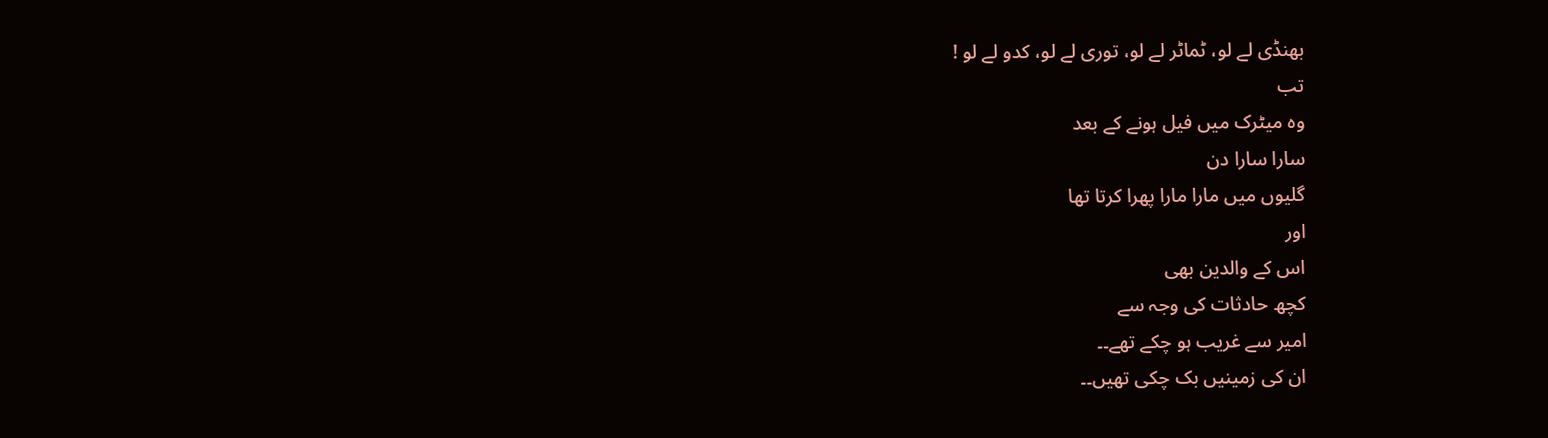بھنڈی لے لو، ٹماٹر لے لو، توری لے لو، کدو لے لو !
تب
وہ میٹرک میں فیل ہونے کے بعد
سارا سارا دن
گلیوں میں مارا مارا پھرا کرتا تھا
اور
اس کے والدین بھی
کچھ حادثات کی وجہ سے
امیر سے غریب ہو چکے تھے۔۔
ان کی زمینیں بک چکی تھیں۔۔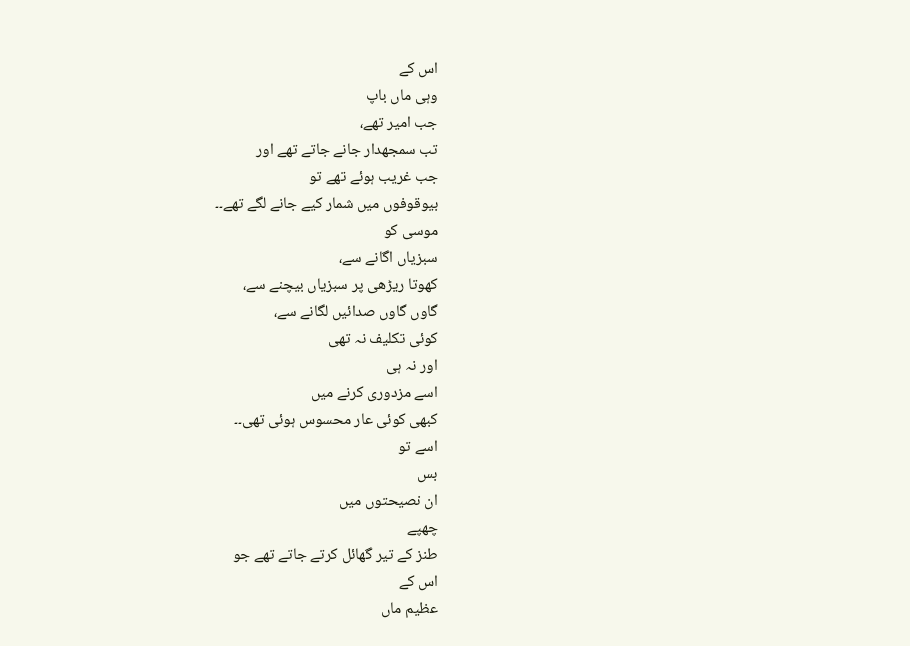اس کے
وہی ماں باپ
جب امیر تھے،
تب سمجھدار جانے جاتے تھے اور
جب غریب ہوئے تھے تو
بیوقوفوں میں شمار کیے جانے لگے تھے۔۔
موسی کو
سبزیاں اگانے سے،
کھوتا ریڑھی پر سبزیاں بیچنے سے،
گاوں گاوں صدائیں لگانے سے،
کوئی تکلیف نہ تھی
اور نہ ہی
اسے مزدوری کرنے میں
کبھی کوئی عار محسوس ہوئی تھی۔۔
اسے تو
بس
ان نصیحتوں میں
چھپے
طنز کے تیر گھائل کرتے جاتے تھے جو
اس کے
عظیم ماں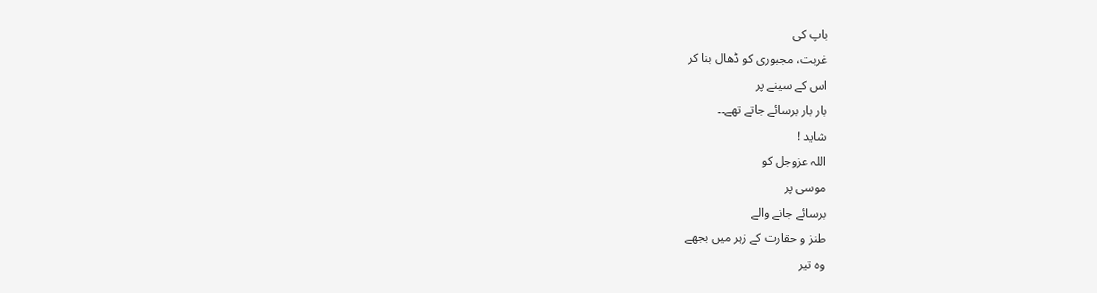باپ کی
غربت، مجبوری کو ڈھال بنا کر
اس کے سینے پر
بار بار برسائے جاتے تھے۔۔
شاید !
اللہ عزوجل کو
موسی پر
برسائے جانے والے
طنز و حقارت کے زہر میں بجھے
وہ تیر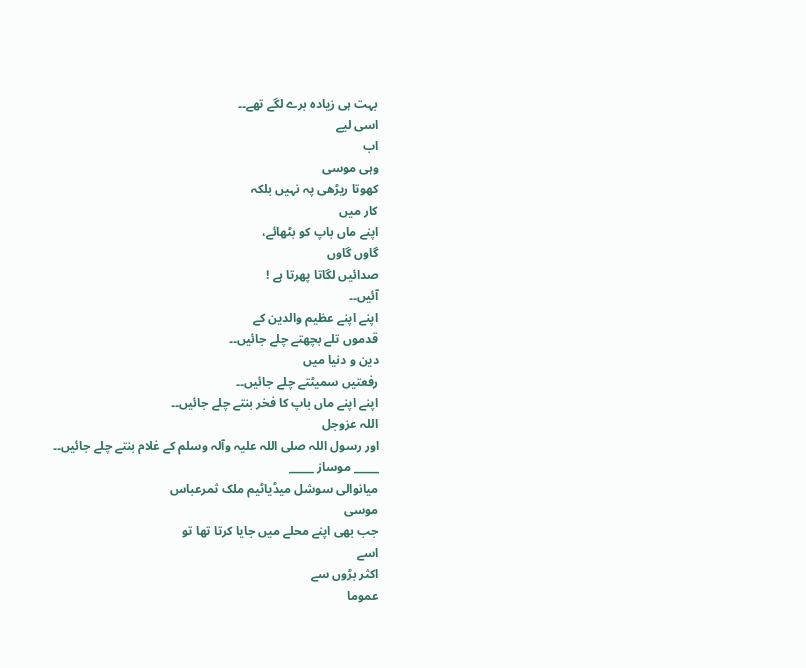بہت ہی زیادہ برے لگے تھے۔۔
اسی لیے
اب
وہی موسی
کھوتا ریڑھی پہ نہیں بلکہ
کار میں
اپنے ماں باپ کو بٹھائے،
گاوں گاوں
صدائیں لگاتا پھرتا ہے !
آئیں۔۔
اپنے اپنے عظیم والدین کے
قدموں تلے بچھتے چلے جائیں۔۔
دین و دنیا میں
رفعتیں سمیٹتے چلے جائیں۔۔
اپنے اپنے ماں باپ کا فخر بنتے چلے جائیں۔۔
اللہ عزوجل
اور رسول اللہ صلی اللہ علیہ وآلہ وسلم کے غلام بنتے چلے جائیں۔۔
_____ موساز _____
میانوالی سوشل میڈیاٹیم ملک ثمرعباس
موسی
جب بھی اپنے محلے میں جایا کرتا تھا تو
اسے
اکثر بڑوں سے
عموما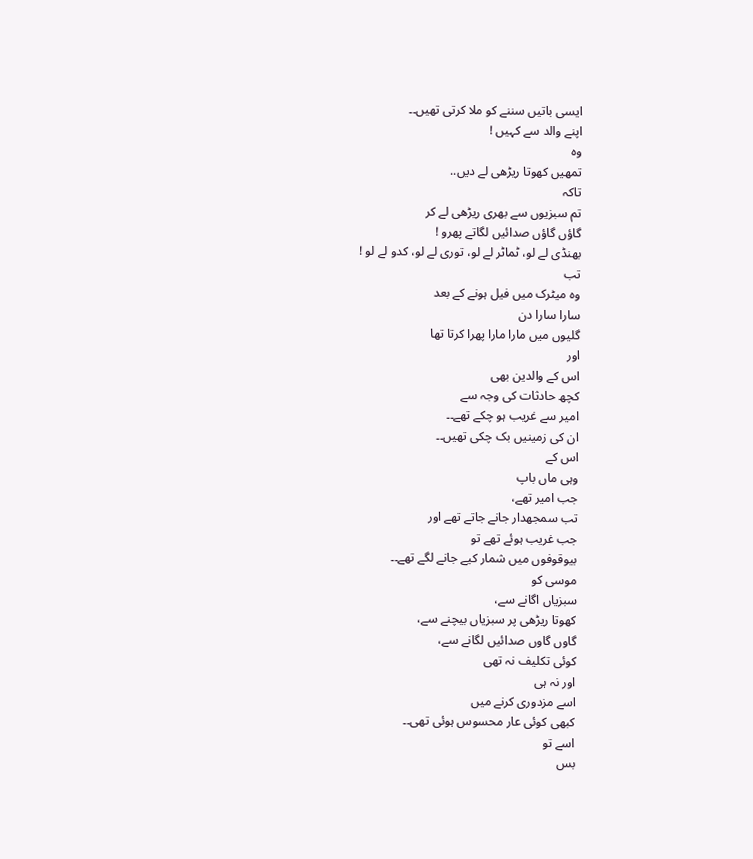ایسی باتیں سننے کو ملا کرتی تھیں۔۔
اپنے والد سے کہیں !
وہ
تمھیں کھوتا ریڑھی لے دیں..
تاکہ
تم سبزیوں سے بھری ریڑھی لے کر
گاؤں گاؤں صدائیں لگاتے پھرو !
بھنڈی لے لو، ٹماٹر لے لو، توری لے لو، کدو لے لو !
تب
وہ میٹرک میں فیل ہونے کے بعد
سارا سارا دن
گلیوں میں مارا مارا پھرا کرتا تھا
اور
اس کے والدین بھی
کچھ حادثات کی وجہ سے
امیر سے غریب ہو چکے تھے۔۔
ان کی زمینیں بک چکی تھیں۔۔
اس کے
وہی ماں باپ
جب امیر تھے،
تب سمجھدار جانے جاتے تھے اور
جب غریب ہوئے تھے تو
بیوقوفوں میں شمار کیے جانے لگے تھے۔۔
موسی کو
سبزیاں اگانے سے،
کھوتا ریڑھی پر سبزیاں بیچنے سے،
گاوں گاوں صدائیں لگانے سے،
کوئی تکلیف نہ تھی
اور نہ ہی
اسے مزدوری کرنے میں
کبھی کوئی عار محسوس ہوئی تھی۔۔
اسے تو
بس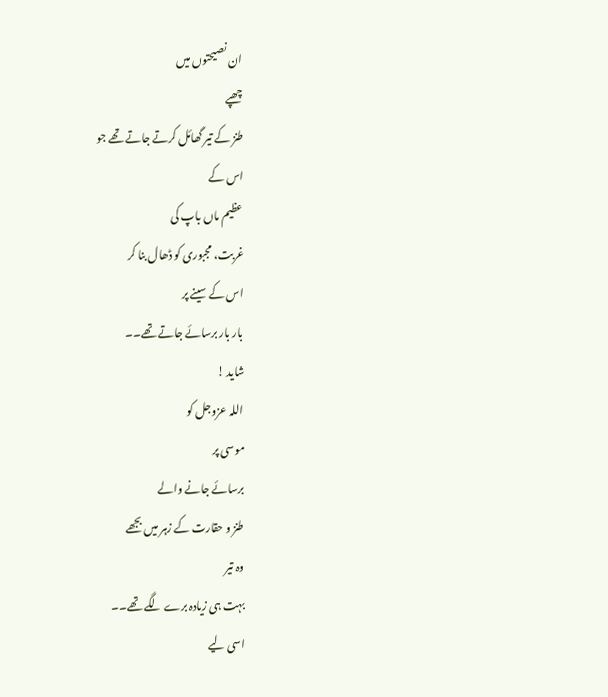ان نصیحتوں میں
چھپے
طنز کے تیر گھائل کرتے جاتے تھے جو
اس کے
عظیم ماں باپ کی
غربت، مجبوری کو ڈھال بنا کر
اس کے سینے پر
بار بار برسائے جاتے تھے۔۔
شاید !
اللہ عزوجل کو
موسی پر
برسائے جانے والے
طنز و حقارت کے زہر میں بجھے
وہ تیر
بہت ہی زیادہ برے لگے تھے۔۔
اسی لیے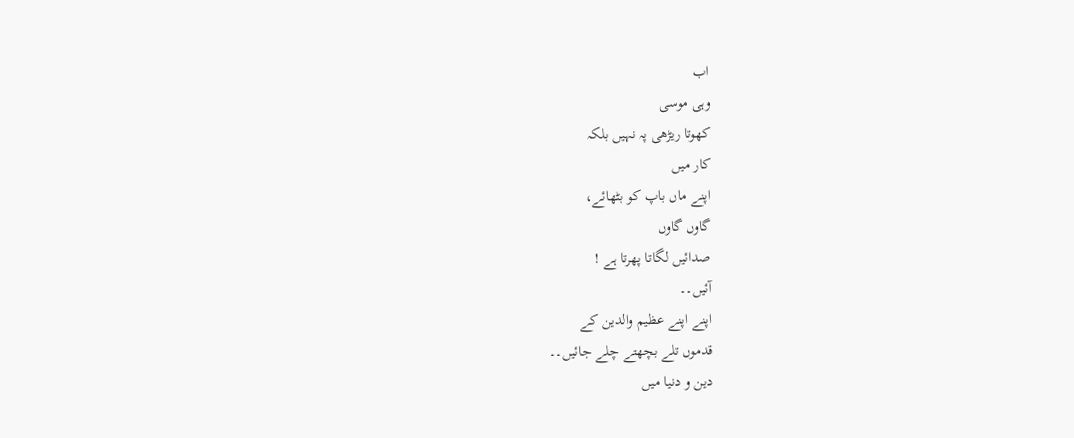اب
وہی موسی
کھوتا ریڑھی پہ نہیں بلکہ
کار میں
اپنے ماں باپ کو بٹھائے،
گاوں گاوں
صدائیں لگاتا پھرتا ہے !
آئیں۔۔
اپنے اپنے عظیم والدین کے
قدموں تلے بچھتے چلے جائیں۔۔
دین و دنیا میں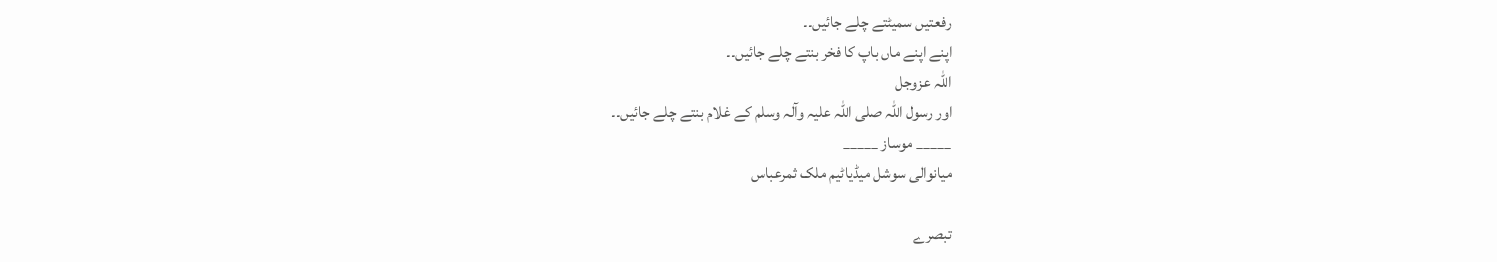رفعتیں سمیٹتے چلے جائیں۔۔
اپنے اپنے ماں باپ کا فخر بنتے چلے جائیں۔۔
اللہ عزوجل
اور رسول اللہ صلی اللہ علیہ وآلہ وسلم کے غلام بنتے چلے جائیں۔۔
_____ موساز _____
میانوالی سوشل میڈیاٹیم ملک ثمرعباس

تبصرے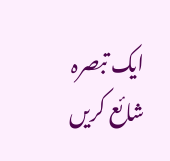ایک تبصرہ شائع کریں